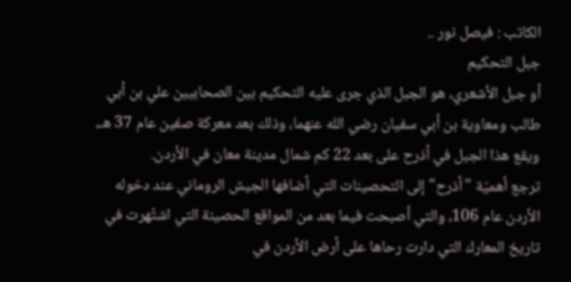الكاتب : فيصل نور ..
جبل التحكيم
أو جبل الأشعري، هو الجبل الذي جرى عليه التحكيم بين الصحابيين علي بن أبي طالب ومعاوية بن أبي سفيان رضي الله عنهما، وذلك بعد معركة صفين عام 37 هـ، ويقع هذا الجبل في أذرح على بعد 22 كم شمال مدينة معان في الأردن.
ترجع أهميّة "أذرح" إلى التحصينات التي أضافها الجيش الروماني عند دخوله الأردن عام 106، والتي أصبحت فيما بعد من المواقع الحصينة التي اشتُهرت في تاريخ المعارك التي دارت رحاها على أرض الأردن في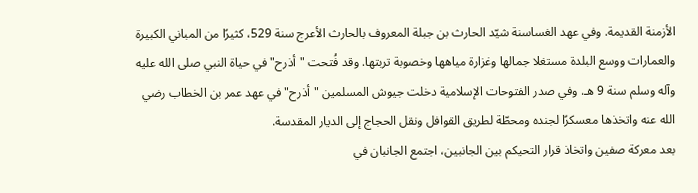الأزمنة القديمة. وفي عهد الغساسنة شيّد الحارث بن جبلة المعروف بالحارث الأعرج سنة 529، كثيرًا من المباني الكبيرة والعمارات ووسع البلدة مستغلا جمالها وغزارة مياهها وخصوبة تربتها. وقد فُتحت "أذرح" في حياة النبي صلى الله عليه وآله وسلم سنة 9 هـ. وفي صدر الفتوحات الإسلامية دخلت جيوش المسلمين "أذرح" في عهد عمر بن الخطاب رضي الله عنه واتخذها معسكرًا لجنده ومحطّة لطريق القوافل ونقل الحجاج إلى الديار المقدسة.
بعد معركة صفين واتخاذ قرار التحيكم بين الجانبين، اجتمع الجانبان في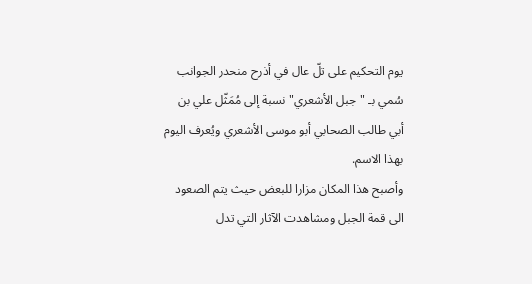يوم التحكيم على تلّ عال في أذرح منحدر الجوانب سُمي بـ "جبل الأشعري" نسبة إلى مُمَثّل علي بن أبي طالب الصحابي أبو موسى الأشعري ويُعرف اليوم بهذا الاسم.
وأصبح هذا المكان مزارا للبعض حيث يتم الصعود الى قمة الجبل ومشاهدت الآثار التي تدل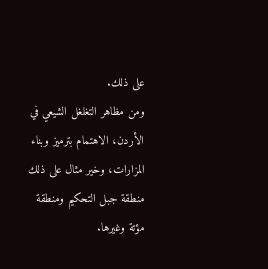على ذلك.
ومن مظاهر التغلغل الشيعي في الأردن، الاهتمام بترميز وبناء المزارات، وخير مثال على ذلك منطقة جبل التحكيم ومنطقة مؤتة وغيرها.